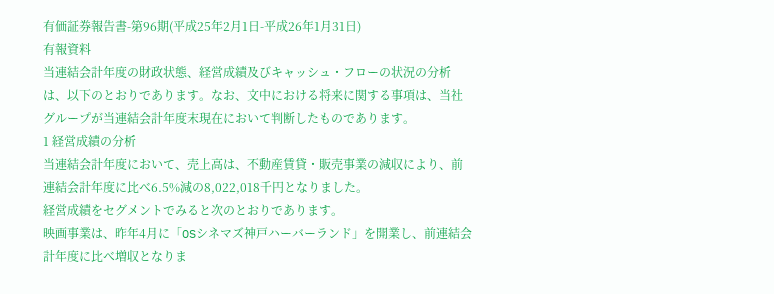有価証券報告書-第96期(平成25年2月1日-平成26年1月31日)
有報資料
当連結会計年度の財政状態、経営成績及びキャッシュ・フローの状況の分析は、以下のとおりであります。なお、文中における将来に関する事項は、当社グループが当連結会計年度末現在において判断したものであります。
1 経営成績の分析
当連結会計年度において、売上高は、不動産賃貸・販売事業の減収により、前連結会計年度に比べ6.5%減の8,022,018千円となりました。
経営成績をセグメントでみると次のとおりであります。
映画事業は、昨年4月に「OSシネマズ神戸ハーバーランド」を開業し、前連結会計年度に比べ増収となりま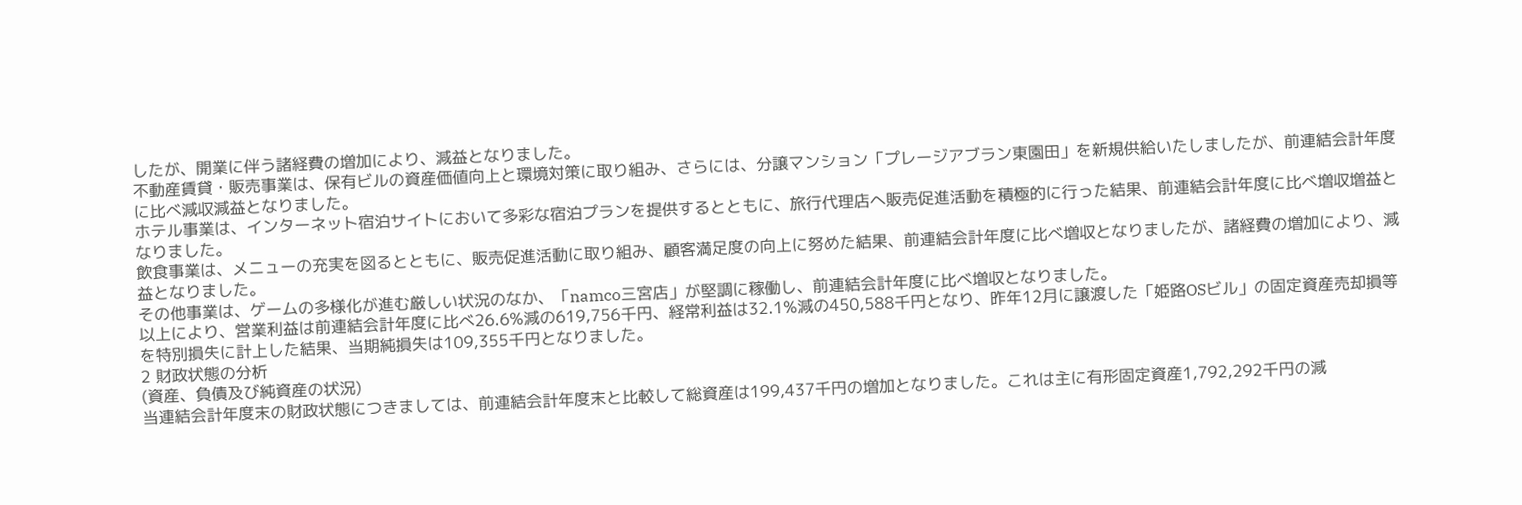したが、開業に伴う諸経費の増加により、減益となりました。
不動産賃貸・販売事業は、保有ビルの資産価値向上と環境対策に取り組み、さらには、分譲マンション「プレージアブラン東園田」を新規供給いたしましたが、前連結会計年度に比べ減収減益となりました。
ホテル事業は、インターネット宿泊サイトにおいて多彩な宿泊プランを提供するとともに、旅行代理店へ販売促進活動を積極的に行った結果、前連結会計年度に比べ増収増益となりました。
飲食事業は、メニューの充実を図るとともに、販売促進活動に取り組み、顧客満足度の向上に努めた結果、前連結会計年度に比べ増収となりましたが、諸経費の増加により、減益となりました。
その他事業は、ゲームの多様化が進む厳しい状況のなか、「namco三宮店」が堅調に稼働し、前連結会計年度に比べ増収となりました。
以上により、営業利益は前連結会計年度に比べ26.6%減の619,756千円、経常利益は32.1%減の450,588千円となり、昨年12月に譲渡した「姫路OSビル」の固定資産売却損等を特別損失に計上した結果、当期純損失は109,355千円となりました。
2 財政状態の分析
(資産、負債及び純資産の状況)
当連結会計年度末の財政状態につきましては、前連結会計年度末と比較して総資産は199,437千円の増加となりました。これは主に有形固定資産1,792,292千円の減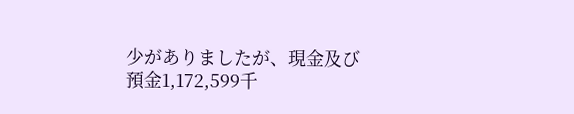少がありましたが、現金及び預金1,172,599千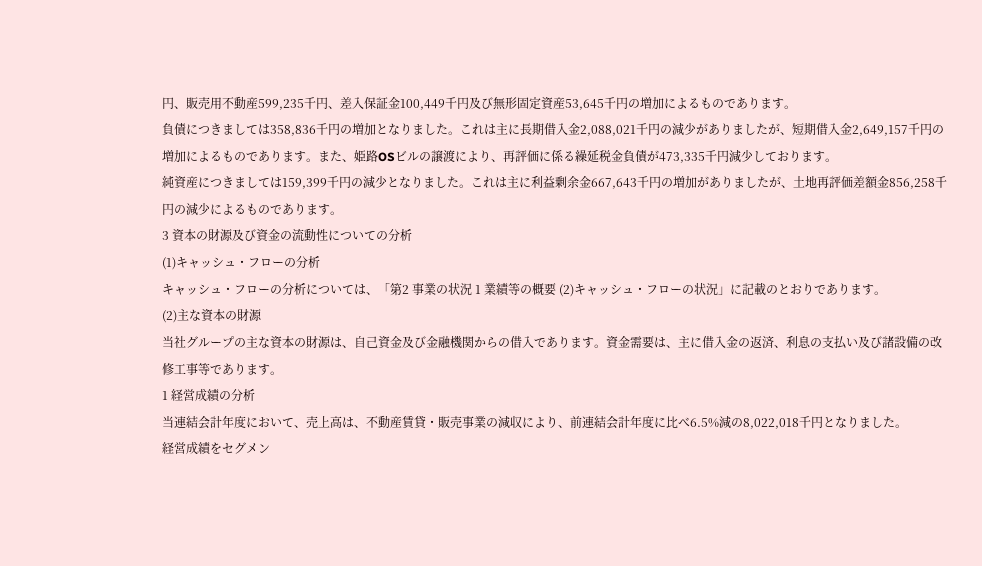円、販売用不動産599,235千円、差入保証金100,449千円及び無形固定資産53,645千円の増加によるものであります。
負債につきましては358,836千円の増加となりました。これは主に長期借入金2,088,021千円の減少がありましたが、短期借入金2,649,157千円の増加によるものであります。また、姫路OSビルの譲渡により、再評価に係る繰延税金負債が473,335千円減少しております。
純資産につきましては159,399千円の減少となりました。これは主に利益剰余金667,643千円の増加がありましたが、土地再評価差額金856,258千円の減少によるものであります。
3 資本の財源及び資金の流動性についての分析
(1)キャッシュ・フローの分析
キャッシュ・フローの分析については、「第2 事業の状況 1 業績等の概要 (2)キャッシュ・フローの状況」に記載のとおりであります。
(2)主な資本の財源
当社グループの主な資本の財源は、自己資金及び金融機関からの借入であります。資金需要は、主に借入金の返済、利息の支払い及び諸設備の改修工事等であります。
1 経営成績の分析
当連結会計年度において、売上高は、不動産賃貸・販売事業の減収により、前連結会計年度に比べ6.5%減の8,022,018千円となりました。
経営成績をセグメン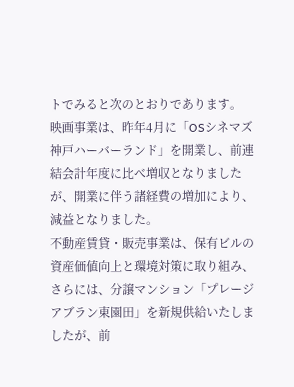トでみると次のとおりであります。
映画事業は、昨年4月に「OSシネマズ神戸ハーバーランド」を開業し、前連結会計年度に比べ増収となりましたが、開業に伴う諸経費の増加により、減益となりました。
不動産賃貸・販売事業は、保有ビルの資産価値向上と環境対策に取り組み、さらには、分譲マンション「プレージアブラン東園田」を新規供給いたしましたが、前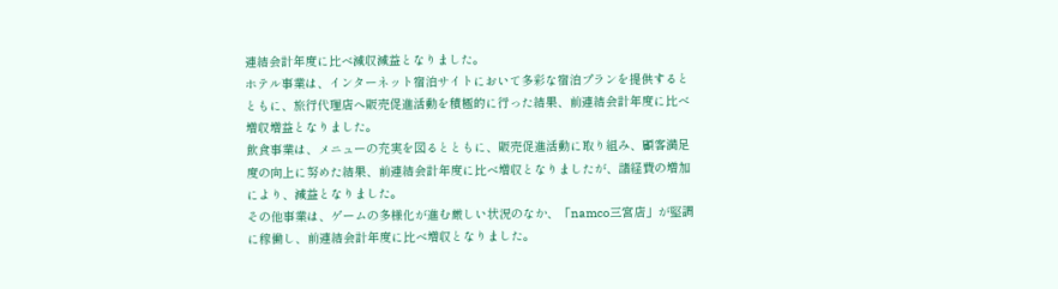連結会計年度に比べ減収減益となりました。
ホテル事業は、インターネット宿泊サイトにおいて多彩な宿泊プランを提供するとともに、旅行代理店へ販売促進活動を積極的に行った結果、前連結会計年度に比べ増収増益となりました。
飲食事業は、メニューの充実を図るとともに、販売促進活動に取り組み、顧客満足度の向上に努めた結果、前連結会計年度に比べ増収となりましたが、諸経費の増加により、減益となりました。
その他事業は、ゲームの多様化が進む厳しい状況のなか、「namco三宮店」が堅調に稼働し、前連結会計年度に比べ増収となりました。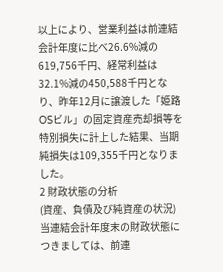以上により、営業利益は前連結会計年度に比べ26.6%減の619,756千円、経常利益は32.1%減の450,588千円となり、昨年12月に譲渡した「姫路OSビル」の固定資産売却損等を特別損失に計上した結果、当期純損失は109,355千円となりました。
2 財政状態の分析
(資産、負債及び純資産の状況)
当連結会計年度末の財政状態につきましては、前連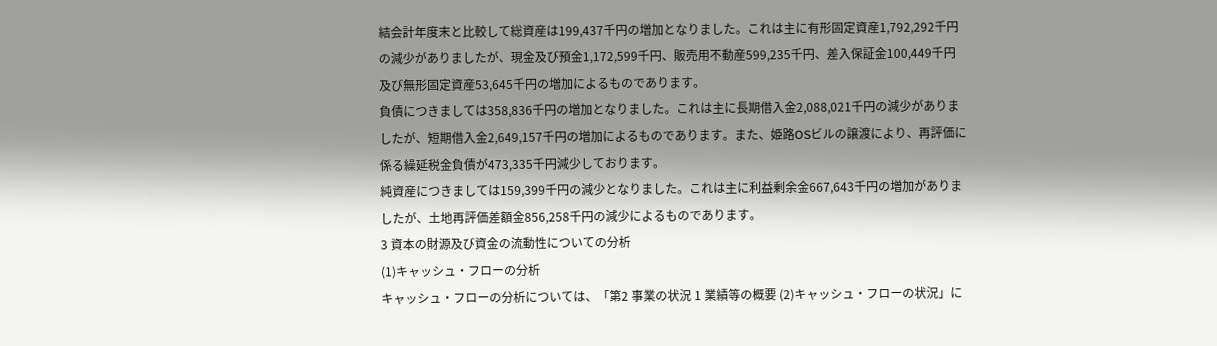結会計年度末と比較して総資産は199,437千円の増加となりました。これは主に有形固定資産1,792,292千円の減少がありましたが、現金及び預金1,172,599千円、販売用不動産599,235千円、差入保証金100,449千円及び無形固定資産53,645千円の増加によるものであります。
負債につきましては358,836千円の増加となりました。これは主に長期借入金2,088,021千円の減少がありましたが、短期借入金2,649,157千円の増加によるものであります。また、姫路OSビルの譲渡により、再評価に係る繰延税金負債が473,335千円減少しております。
純資産につきましては159,399千円の減少となりました。これは主に利益剰余金667,643千円の増加がありましたが、土地再評価差額金856,258千円の減少によるものであります。
3 資本の財源及び資金の流動性についての分析
(1)キャッシュ・フローの分析
キャッシュ・フローの分析については、「第2 事業の状況 1 業績等の概要 (2)キャッシュ・フローの状況」に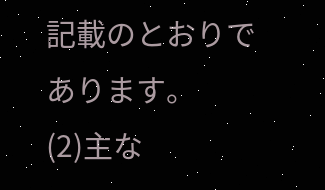記載のとおりであります。
(2)主な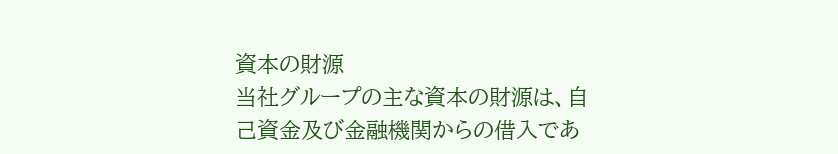資本の財源
当社グループの主な資本の財源は、自己資金及び金融機関からの借入であ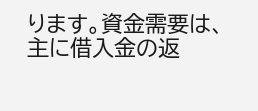ります。資金需要は、主に借入金の返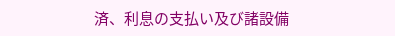済、利息の支払い及び諸設備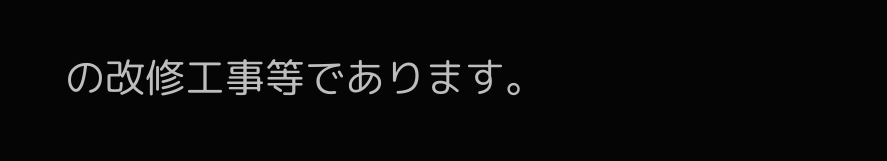の改修工事等であります。